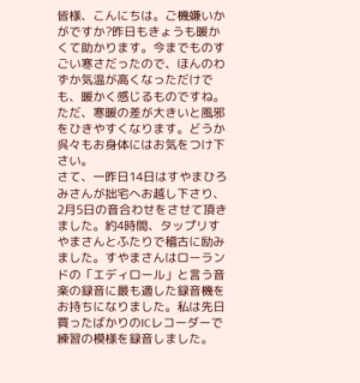皆様、こんにちは。ご機嫌いかがですか?昨日もきょうも暖かくて助かります。今までものすごい寒さだったので、ほんのわずか気温が高くなっただけでも、暖かく感じるものですね。ただ、寒暖の差が大きいと風邪をひきやすくなります。どうか呉々もお身体にはお気をつけ下さい。
さて、一昨日14日はすやまひろみさんが拙宅へお越し下さり、2月5日の音合わせをさせて頂きました。約4時間、タップリすやまさんとふたりで稽古に励みました。すやまさんはローランドの「エディロール」と言う音楽の録音に最も適した録音機をお持ちになりました。私は先日買ったばかりのICレコーダーで練習の模様を録音しました。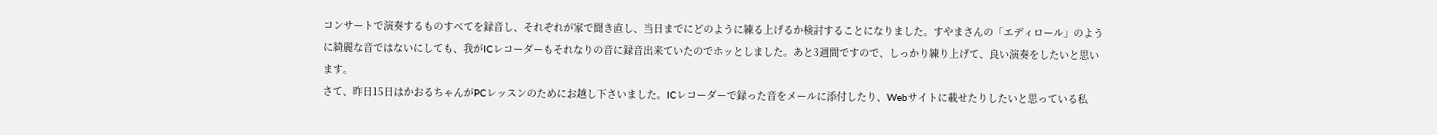コンサートで演奏するものすべてを録音し、それぞれが家で聞き直し、当日までにどのように練る上げるか検討することになりました。すやまさんの「エディロール」のように綺麗な音ではないにしても、我がICレコーダーもそれなりの音に録音出来ていたのでホッとしました。あと3週間ですので、しっかり練り上げて、良い演奏をしたいと思います。
さて、昨日15日はかおるちゃんがPCレッスンのためにお越し下さいました。ICレコーダーで録った音をメールに添付したり、Webサイトに載せたりしたいと思っている私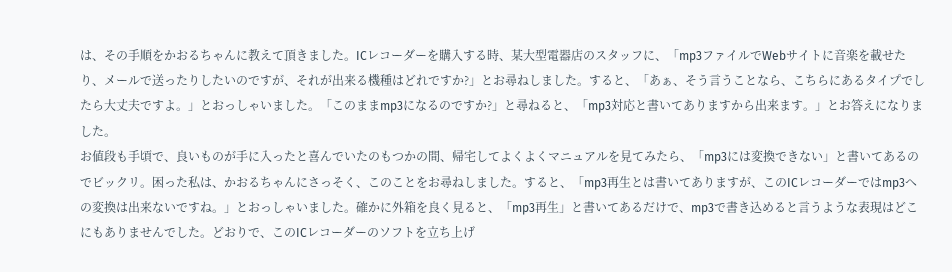は、その手順をかおるちゃんに教えて頂きました。ICレコーダーを購入する時、某大型電器店のスタッフに、「mp3ファイルでWebサイトに音楽を載せたり、メールで送ったりしたいのですが、それが出来る機種はどれですか?」とお尋ねしました。すると、「あぁ、そう言うことなら、こちらにあるタイプでしたら大丈夫ですよ。」とおっしゃいました。「このままmp3になるのですか?」と尋ねると、「mp3対応と書いてありますから出来ます。」とお答えになりました。
お値段も手頃で、良いものが手に入ったと喜んでいたのもつかの間、帰宅してよくよくマニュアルを見てみたら、「mp3には変換できない」と書いてあるのでビックリ。困った私は、かおるちゃんにさっそく、このことをお尋ねしました。すると、「mp3再生とは書いてありますが、このICレコーダーではmp3への変換は出来ないですね。」とおっしゃいました。確かに外箱を良く見ると、「mp3再生」と書いてあるだけで、mp3で書き込めると言うような表現はどこにもありませんでした。どおりで、このICレコーダーのソフトを立ち上げ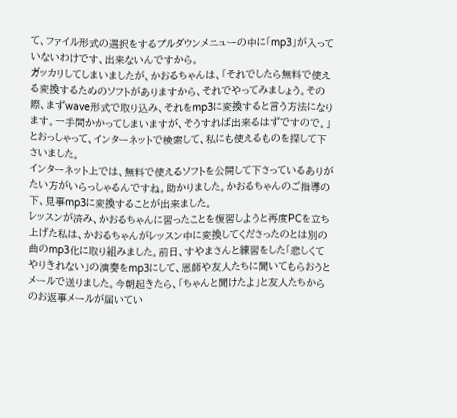て、ファイル形式の選択をするプルダウンメニューの中に「mp3」が入っていないわけです、出来ないんですから。
ガッカリしてしまいましたが、かおるちゃんは、「それでしたら無料で使える変換するためのソフトがありますから、それでやってみましょう。その際、まずwave形式で取り込み、それをmp3に変換すると言う方法になります。一手間かかってしまいますが、そうすれば出来るはずですので。」とおっしゃって、インターネットで検索して、私にも使えるものを探して下さいました。
インターネット上では、無料で使えるソフトを公開して下さっているありがたい方がいらっしゃるんですね。助かりました。かおるちゃんのご指導の下、見事mp3に変換することが出来ました。
レッスンが済み、かおるちゃんに習ったことを復習しようと再度PCを立ち上げた私は、かおるちゃんがレッスン中に変換してくださったのとは別の曲のmp3化に取り組みました。前日、すやまさんと練習をした「悲しくてやりきれない」の演奏をmp3にして、恩師や友人たちに聞いてもらおうとメールで送りました。今朝起きたら、「ちゃんと聞けたよ」と友人たちからのお返事メールが届いてい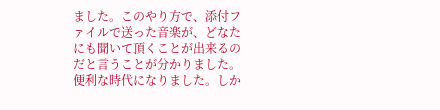ました。このやり方で、添付ファイルで送った音楽が、どなたにも聞いて頂くことが出来るのだと言うことが分かりました。
便利な時代になりました。しか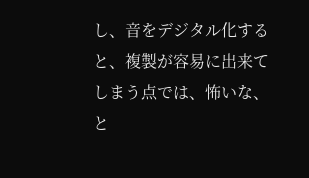し、音をデジタル化すると、複製が容易に出来てしまう点では、怖いな、と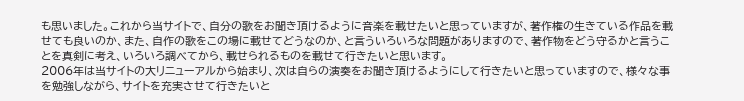も思いました。これから当サイトで、自分の歌をお聞き頂けるように音楽を載せたいと思っていますが、著作権の生きている作品を載せても良いのか、また、自作の歌をこの場に載せてどうなのか、と言ういろいろな問題がありますので、著作物をどう守るかと言うことを真剣に考え、いろいろ調べてから、載せられるものを載せて行きたいと思います。
2006年は当サイトの大リニューアルから始まり、次は自らの演奏をお聞き頂けるようにして行きたいと思っていますので、様々な事を勉強しながら、サイトを充実させて行きたいと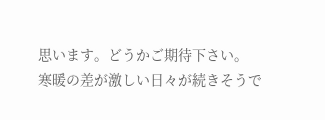思います。どうかご期待下さい。
寒暖の差が激しい日々が続きそうで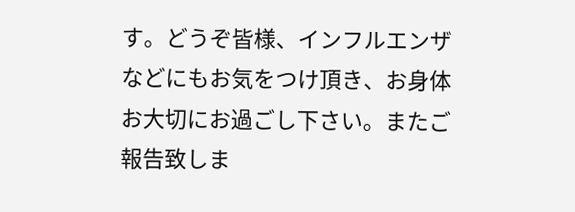す。どうぞ皆様、インフルエンザなどにもお気をつけ頂き、お身体お大切にお過ごし下さい。またご報告致しま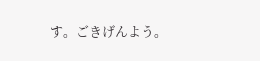す。ごきげんよう。